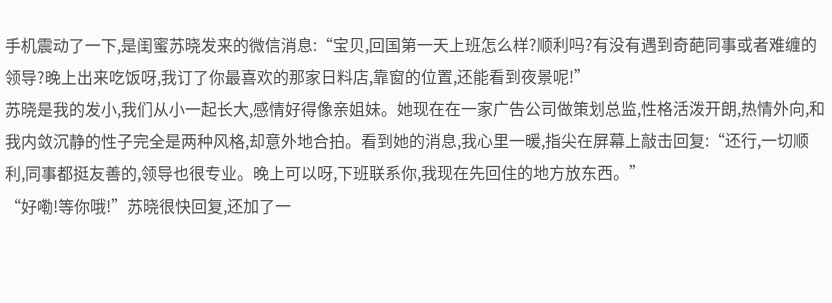手机震动了一下,是闺蜜苏晓发来的微信消息:“宝贝,回国第一天上班怎么样?顺利吗?有没有遇到奇葩同事或者难缠的领导?晚上出来吃饭呀,我订了你最喜欢的那家日料店,靠窗的位置,还能看到夜景呢!”
苏晓是我的发小,我们从小一起长大,感情好得像亲姐妹。她现在在一家广告公司做策划总监,性格活泼开朗,热情外向,和我内敛沉静的性子完全是两种风格,却意外地合拍。看到她的消息,我心里一暖,指尖在屏幕上敲击回复:“还行,一切顺利,同事都挺友善的,领导也很专业。晚上可以呀,下班联系你,我现在先回住的地方放东西。”
“好嘞!等你哦!”苏晓很快回复,还加了一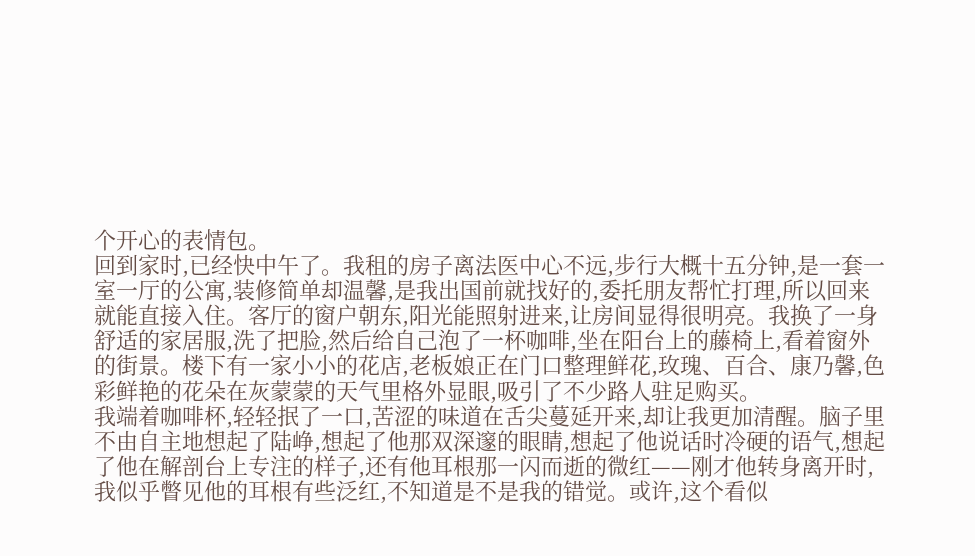个开心的表情包。
回到家时,已经快中午了。我租的房子离法医中心不远,步行大概十五分钟,是一套一室一厅的公寓,装修简单却温馨,是我出国前就找好的,委托朋友帮忙打理,所以回来就能直接入住。客厅的窗户朝东,阳光能照射进来,让房间显得很明亮。我换了一身舒适的家居服,洗了把脸,然后给自己泡了一杯咖啡,坐在阳台上的藤椅上,看着窗外的街景。楼下有一家小小的花店,老板娘正在门口整理鲜花,玫瑰、百合、康乃馨,色彩鲜艳的花朵在灰蒙蒙的天气里格外显眼,吸引了不少路人驻足购买。
我端着咖啡杯,轻轻抿了一口,苦涩的味道在舌尖蔓延开来,却让我更加清醒。脑子里不由自主地想起了陆峥,想起了他那双深邃的眼睛,想起了他说话时冷硬的语气,想起了他在解剖台上专注的样子,还有他耳根那一闪而逝的微红——刚才他转身离开时,我似乎瞥见他的耳根有些泛红,不知道是不是我的错觉。或许,这个看似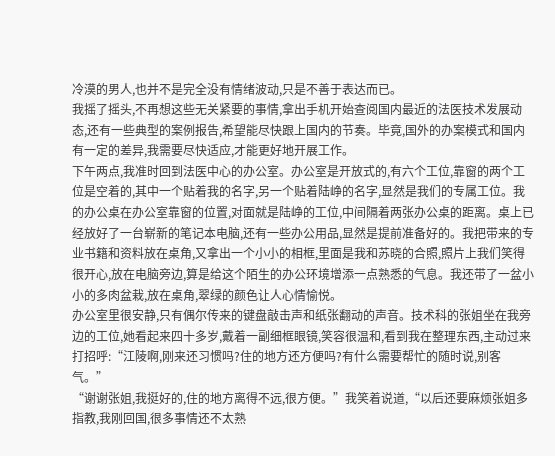冷漠的男人,也并不是完全没有情绪波动,只是不善于表达而已。
我摇了摇头,不再想这些无关紧要的事情,拿出手机开始查阅国内最近的法医技术发展动态,还有一些典型的案例报告,希望能尽快跟上国内的节奏。毕竟,国外的办案模式和国内有一定的差异,我需要尽快适应,才能更好地开展工作。
下午两点,我准时回到法医中心的办公室。办公室是开放式的,有六个工位,靠窗的两个工位是空着的,其中一个贴着我的名字,另一个贴着陆峥的名字,显然是我们的专属工位。我的办公桌在办公室靠窗的位置,对面就是陆峥的工位,中间隔着两张办公桌的距离。桌上已经放好了一台崭新的笔记本电脑,还有一些办公用品,显然是提前准备好的。我把带来的专业书籍和资料放在桌角,又拿出一个小小的相框,里面是我和苏晓的合照,照片上我们笑得很开心,放在电脑旁边,算是给这个陌生的办公环境增添一点熟悉的气息。我还带了一盆小小的多肉盆栽,放在桌角,翠绿的颜色让人心情愉悦。
办公室里很安静,只有偶尔传来的键盘敲击声和纸张翻动的声音。技术科的张姐坐在我旁边的工位,她看起来四十多岁,戴着一副细框眼镜,笑容很温和,看到我在整理东西,主动过来打招呼:“江陵啊,刚来还习惯吗?住的地方还方便吗?有什么需要帮忙的随时说,别客气。”
“谢谢张姐,我挺好的,住的地方离得不远,很方便。”我笑着说道,“以后还要麻烦张姐多指教,我刚回国,很多事情还不太熟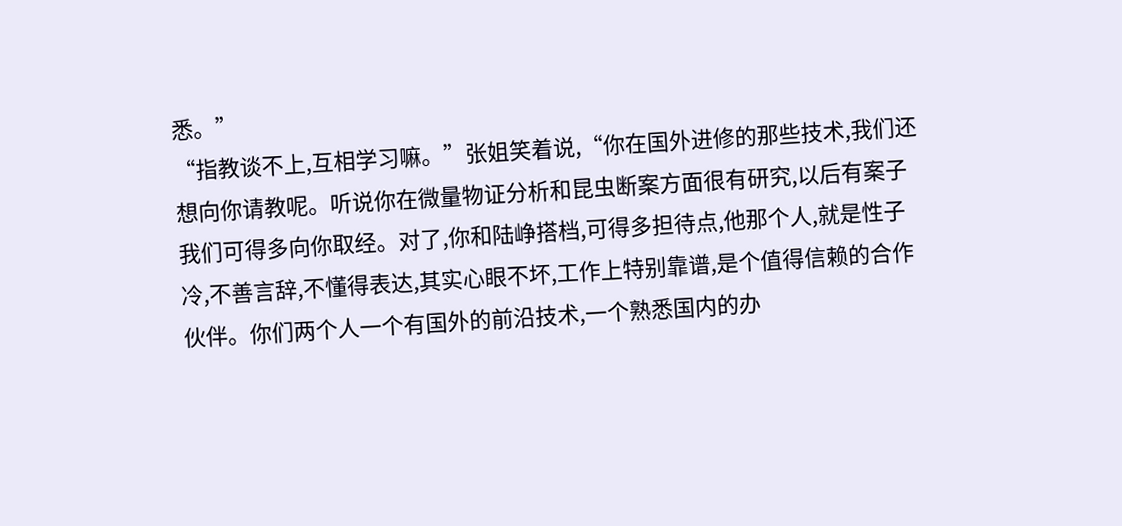悉。”
“指教谈不上,互相学习嘛。”张姐笑着说,“你在国外进修的那些技术,我们还想向你请教呢。听说你在微量物证分析和昆虫断案方面很有研究,以后有案子我们可得多向你取经。对了,你和陆峥搭档,可得多担待点,他那个人,就是性子冷,不善言辞,不懂得表达,其实心眼不坏,工作上特别靠谱,是个值得信赖的合作伙伴。你们两个人一个有国外的前沿技术,一个熟悉国内的办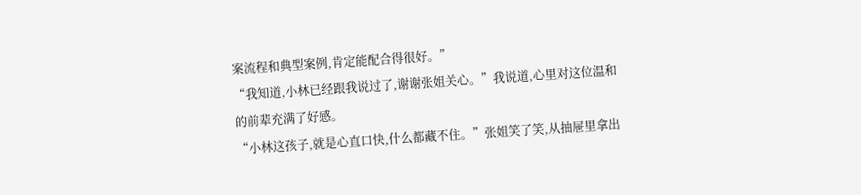案流程和典型案例,肯定能配合得很好。”
“我知道,小林已经跟我说过了,谢谢张姐关心。”我说道,心里对这位温和的前辈充满了好感。
“小林这孩子,就是心直口快,什么都藏不住。”张姐笑了笑,从抽屉里拿出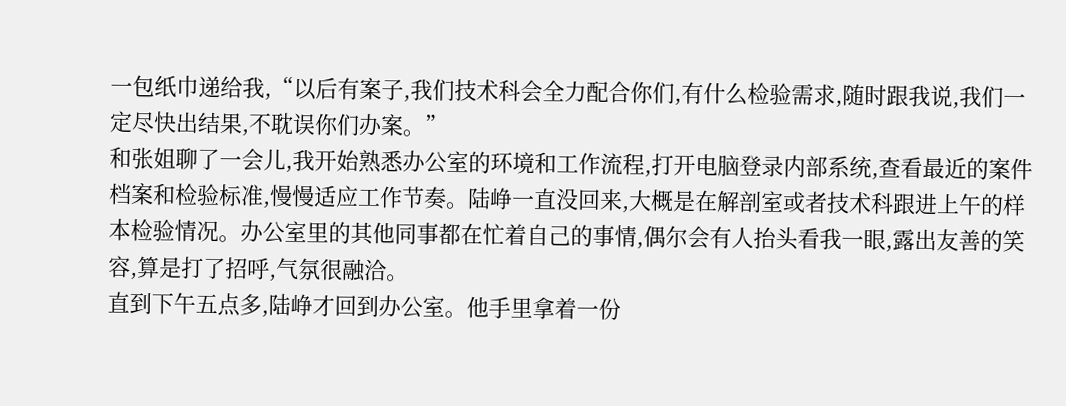一包纸巾递给我,“以后有案子,我们技术科会全力配合你们,有什么检验需求,随时跟我说,我们一定尽快出结果,不耽误你们办案。”
和张姐聊了一会儿,我开始熟悉办公室的环境和工作流程,打开电脑登录内部系统,查看最近的案件档案和检验标准,慢慢适应工作节奏。陆峥一直没回来,大概是在解剖室或者技术科跟进上午的样本检验情况。办公室里的其他同事都在忙着自己的事情,偶尔会有人抬头看我一眼,露出友善的笑容,算是打了招呼,气氛很融洽。
直到下午五点多,陆峥才回到办公室。他手里拿着一份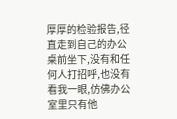厚厚的检验报告,径直走到自己的办公桌前坐下,没有和任何人打招呼,也没有看我一眼,仿佛办公室里只有他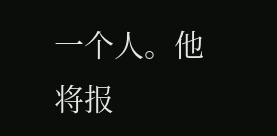一个人。他将报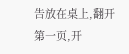告放在桌上,翻开第一页,开